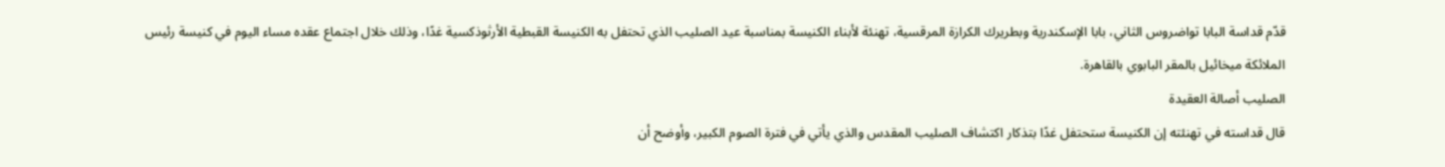قدّم قداسة البابا تواضروس الثاني، بابا الإسكندرية وبطريرك الكرازة المرقسية، تهنئة لأبناء الكنيسة بمناسبة عيد الصليب الذي تحتفل به الكنيسة القبطية الأرثوذكسية غدًا، وذلك خلال اجتماع عقده مساء اليوم في كنيسة رئيس الملائكة ميخائيل بالمقر البابوي بالقاهرة.
الصليب أصالة العقيدة
قال قداسته في تهنئته إن الكنيسة ستحتفل غدًا بتذكار اكتشاف الصليب المقدس والذي يأتي في فترة الصوم الكبير، وأوضح أن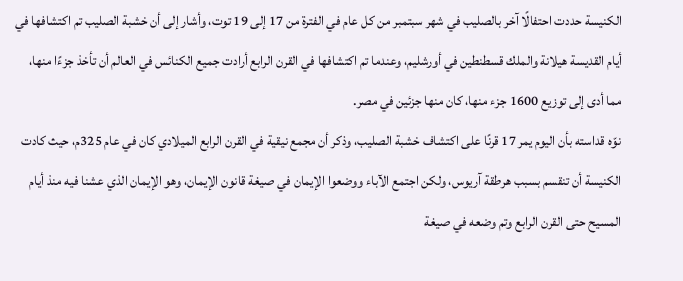الكنيسة حددت احتفالًا آخر بالصليب في شهر سبتمبر من كل عام في الفترة من 17 إلى 19 توت، وأشار إلى أن خشبة الصليب تم اكتشافها في أيام القديسة هيلانة والملك قسطنطين في أورشليم، وعندما تم اكتشافها في القرن الرابع أرادت جميع الكنائس في العالم أن تأخذ جزءًا منها، مما أدى إلى توزيع 1600 جزء منها، كان منها جزئين في مصر.
نوّه قداسته بأن اليوم يمر 17 قرنًا على اكتشاف خشبة الصليب، وذكر أن مجمع نيقية في القرن الرابع الميلادي كان في عام 325م، حيث كادت الكنيسة أن تنقسم بسبب هرطقة آريوس، ولكن اجتمع الآباء ووضعوا الإيمان في صيغة قانون الإيمان، وهو الإيمان الذي عشنا فيه منذ أيام المسيح حتى القرن الرابع وتم وضعه في صيغة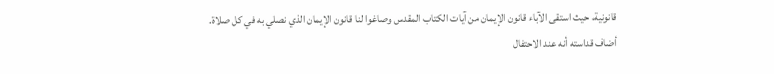قانونية، حيث استقى الآباء قانون الإيمان من آيات الكتاب المقدس وصاغوا لنا قانون الإيمان الذي نصلي به في كل صلاة.
أضاف قداسته أنه عند الاحتفال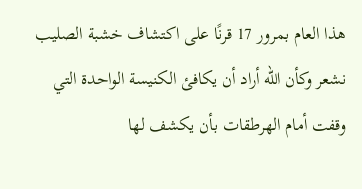هذا العام بمرور 17 قرنًا على اكتشاف خشبة الصليب نشعر وكأن الله أراد أن يكافئ الكنيسة الواحدة التي وقفت أمام الهرطقات بأن يكشف لها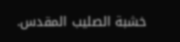خشبة الصليب المقدس.